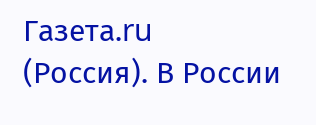Газета.ru (Россия). В России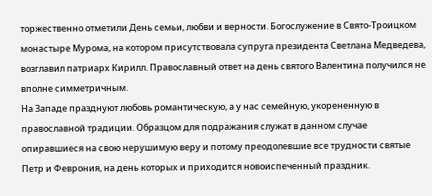торжественно отметили День семьи, любви и верности. Богослужение в Свято-Троицком монастыре Мурома, на котором присутствовала супруга президента Светлана Медведева, возглавил патриарх Кирилл. Православный ответ на день святого Валентина получился не вполне симметричным.
На Западе празднуют любовь романтическую, а у нас семейную, укорененную в православной традиции. Образцом для подражания служат в данном случае опиравшиеся на свою нерушимую веру и потому преодолевшие все трудности святые Петр и Феврония, на день которых и приходится новоиспеченный праздник.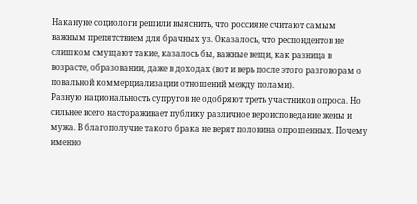Накануне социологи решили выяснить, что россияне считают самым важным препятствием для брачных уз. Оказалось, что респондентов не слишком смущают такие, казалось бы, важные вещи, как разница в возрасте, образовании, даже в доходах (вот и верь после этого разговорам о повальной коммерциализации отношений между полами).
Разную национальность супругов не одобряют треть участников опроса. Но сильнее всего настораживает публику различное вероисповедание жены и мужа. В благополучие такого брака не верят половина опрошенных. Почему именно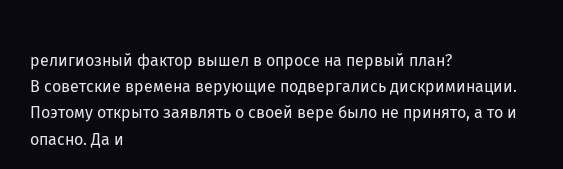религиозный фактор вышел в опросе на первый план?
В советские времена верующие подвергались дискриминации. Поэтому открыто заявлять о своей вере было не принято, а то и опасно. Да и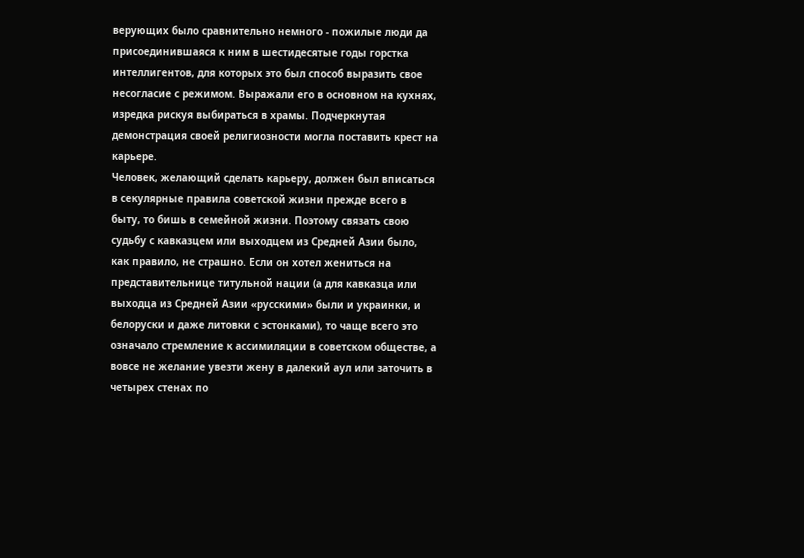верующих было сравнительно немного - пожилые люди да присоединившаяся к ним в шестидесятые годы горстка интеллигентов, для которых это был способ выразить свое несогласие с режимом. Выражали его в основном на кухнях, изредка рискуя выбираться в храмы. Подчеркнутая демонстрация своей религиозности могла поставить крест на карьере.
Человек, желающий сделать карьеру, должен был вписаться в секулярные правила советской жизни прежде всего в быту, то бишь в семейной жизни. Поэтому связать свою судьбу с кавказцем или выходцем из Средней Азии было, как правило, не страшно. Если он хотел жениться на представительнице титульной нации (а для кавказца или выходца из Средней Азии «русскими» были и украинки, и белоруски и даже литовки с эстонками), то чаще всего это означало стремление к ассимиляции в советском обществе, а вовсе не желание увезти жену в далекий аул или заточить в четырех стенах по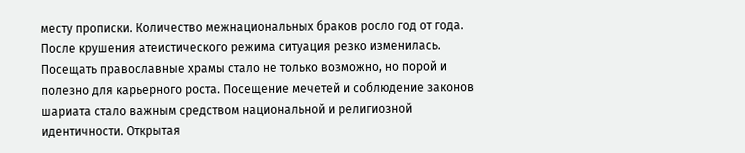месту прописки. Количество межнациональных браков росло год от года.
После крушения атеистического режима ситуация резко изменилась. Посещать православные храмы стало не только возможно, но порой и полезно для карьерного роста. Посещение мечетей и соблюдение законов шариата стало важным средством национальной и религиозной идентичности. Открытая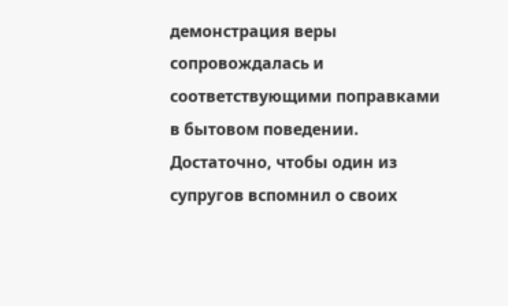демонстрация веры сопровождалась и соответствующими поправками в бытовом поведении.
Достаточно, чтобы один из супругов вспомнил о своих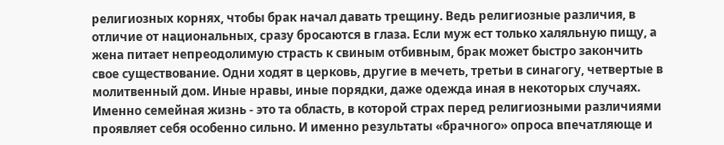религиозных корнях, чтобы брак начал давать трещину. Ведь религиозные различия, в отличие от национальных, сразу бросаются в глаза. Если муж ест только халяльную пищу, а жена питает непреодолимую страсть к свиным отбивным, брак может быстро закончить свое существование. Одни ходят в церковь, другие в мечеть, третьи в синагогу, четвертые в молитвенный дом. Иные нравы, иные порядки, даже одежда иная в некоторых случаях.
Именно семейная жизнь - это та область, в которой страх перед религиозными различиями проявляет себя особенно сильно. И именно результаты «брачного» опроса впечатляюще и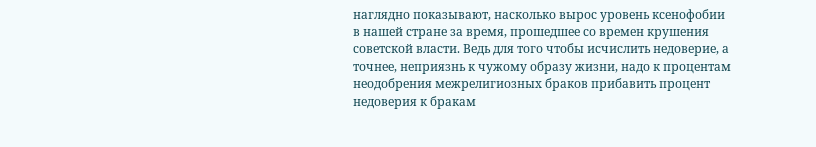наглядно показывают, насколько вырос уровень ксенофобии в нашей стране за время, прошедшее со времен крушения советской власти. Ведь для того чтобы исчислить недоверие, а точнее, неприязнь к чужому образу жизни, надо к процентам неодобрения межрелигиозных браков прибавить процент недоверия к бракам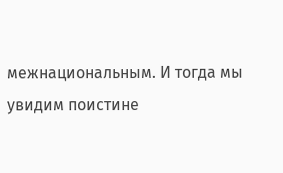межнациональным. И тогда мы увидим поистине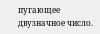пугающее двузначное число.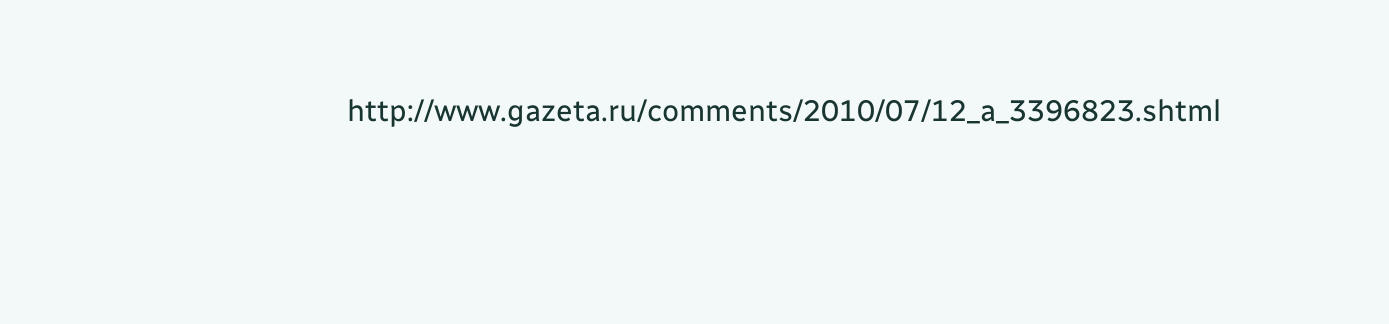http://www.gazeta.ru/comments/2010/07/12_a_3396823.shtml